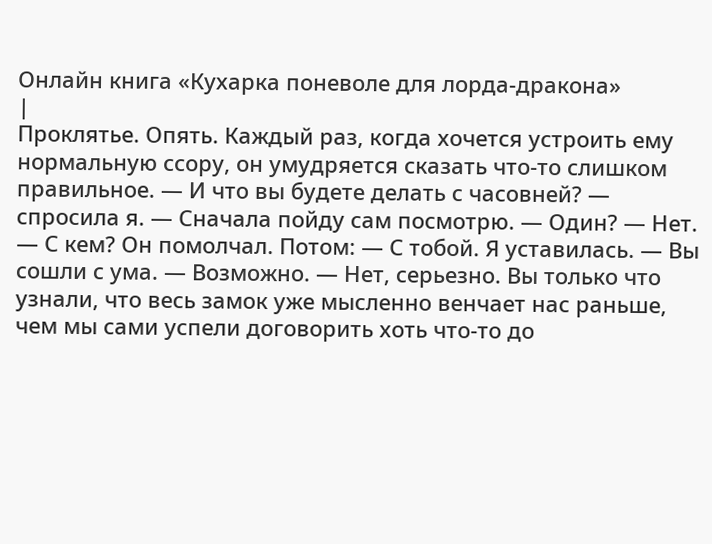Онлайн книга «Кухарка поневоле для лорда-дракона»
|
Проклятье. Опять. Каждый раз, когда хочется устроить ему нормальную ссору, он умудряется сказать что-то слишком правильное. — И что вы будете делать с часовней? — спросила я. — Сначала пойду сам посмотрю. — Один? — Нет. — С кем? Он помолчал. Потом: — С тобой. Я уставилась. — Вы сошли с ума. — Возможно. — Нет, серьезно. Вы только что узнали, что весь замок уже мысленно венчает нас раньше, чем мы сами успели договорить хоть что-то до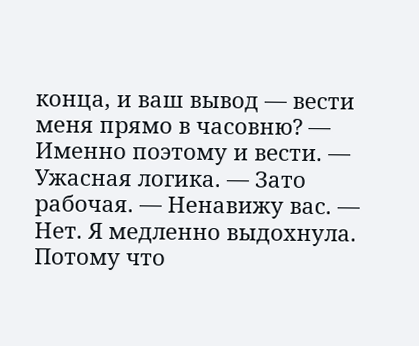конца, и ваш вывод — вести меня прямо в часовню? — Именно поэтому и вести. — Ужасная логика. — Зато рабочая. — Ненавижу вас. — Нет. Я медленно выдохнула. Потому что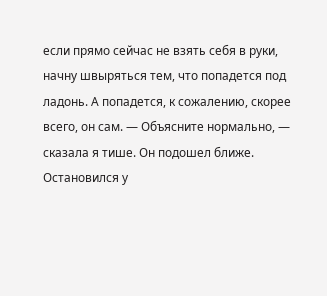если прямо сейчас не взять себя в руки, начну швыряться тем, что попадется под ладонь. А попадется, к сожалению, скорее всего, он сам. — Объясните нормально, — сказала я тише. Он подошел ближе. Остановился у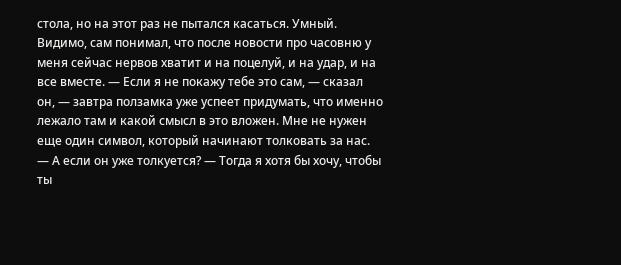стола, но на этот раз не пытался касаться. Умный. Видимо, сам понимал, что после новости про часовню у меня сейчас нервов хватит и на поцелуй, и на удар, и на все вместе. — Если я не покажу тебе это сам, — сказал он, — завтра ползамка уже успеет придумать, что именно лежало там и какой смысл в это вложен. Мне не нужен еще один символ, который начинают толковать за нас. — А если он уже толкуется? — Тогда я хотя бы хочу, чтобы ты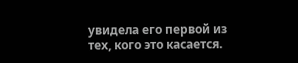увидела его первой из тех, кого это касается.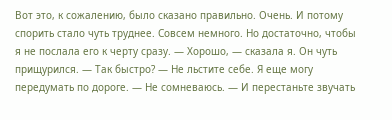Вот это, к сожалению, было сказано правильно. Очень. И потому спорить стало чуть труднее. Совсем немного. Но достаточно, чтобы я не послала его к черту сразу. — Хорошо, — сказала я. Он чуть прищурился. — Так быстро? — Не льстите себе. Я еще могу передумать по дороге. — Не сомневаюсь. — И перестаньте звучать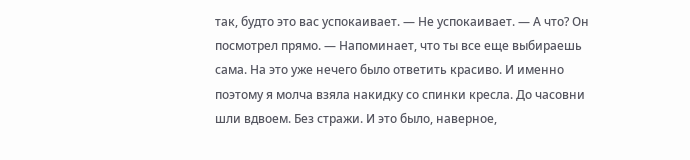так, будто это вас успокаивает. — Не успокаивает. — А что? Он посмотрел прямо. — Напоминает, что ты все еще выбираешь сама. На это уже нечего было ответить красиво. И именно поэтому я молча взяла накидку со спинки кресла. До часовни шли вдвоем. Без стражи. И это было, наверное,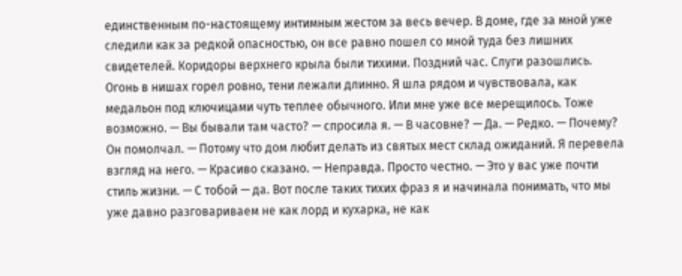единственным по-настоящему интимным жестом за весь вечер. В доме, где за мной уже следили как за редкой опасностью, он все равно пошел со мной туда без лишних свидетелей. Коридоры верхнего крыла были тихими. Поздний час. Слуги разошлись. Огонь в нишах горел ровно, тени лежали длинно. Я шла рядом и чувствовала, как медальон под ключицами чуть теплее обычного. Или мне уже все мерещилось. Тоже возможно. — Вы бывали там часто? — спросила я. — В часовне? — Да. — Редко. — Почему? Он помолчал. — Потому что дом любит делать из святых мест склад ожиданий. Я перевела взгляд на него. — Красиво сказано. — Неправда. Просто честно. — Это у вас уже почти стиль жизни. — С тобой — да. Вот после таких тихих фраз я и начинала понимать, что мы уже давно разговариваем не как лорд и кухарка, не как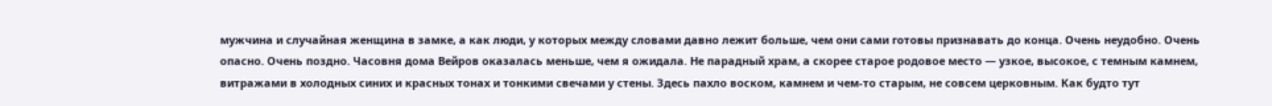мужчина и случайная женщина в замке, а как люди, у которых между словами давно лежит больше, чем они сами готовы признавать до конца. Очень неудобно. Очень опасно. Очень поздно. Часовня дома Вейров оказалась меньше, чем я ожидала. Не парадный храм, а скорее старое родовое место — узкое, высокое, с темным камнем, витражами в холодных синих и красных тонах и тонкими свечами у стены. Здесь пахло воском, камнем и чем-то старым, не совсем церковным. Как будто тут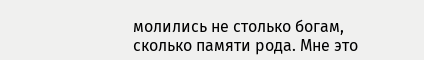молились не столько богам, сколько памяти рода. Мне это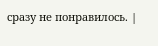сразу не понравилось. |